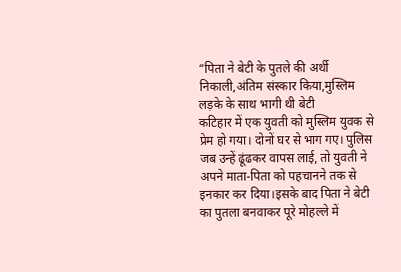“पिता ने बेटी के पुतले की अर्थी निकाली,अंतिम संस्कार किया,मुस्लिम लड़के के साथ भागी थी बेटी
कटिहार में एक युवती को मुस्लिम युवक से प्रेम हो गया। दोनों घर से भाग गए। पुलिस जब उन्हें ढूंढकर वापस लाई, तो युवती ने अपने माता-पिता को पहचानने तक से इनकार कर दिया।इसके बाद पिता ने बेटी का पुतला बनवाकर पूरे मोहल्ले में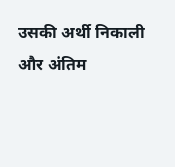उसकी अर्थी निकाली और अंतिम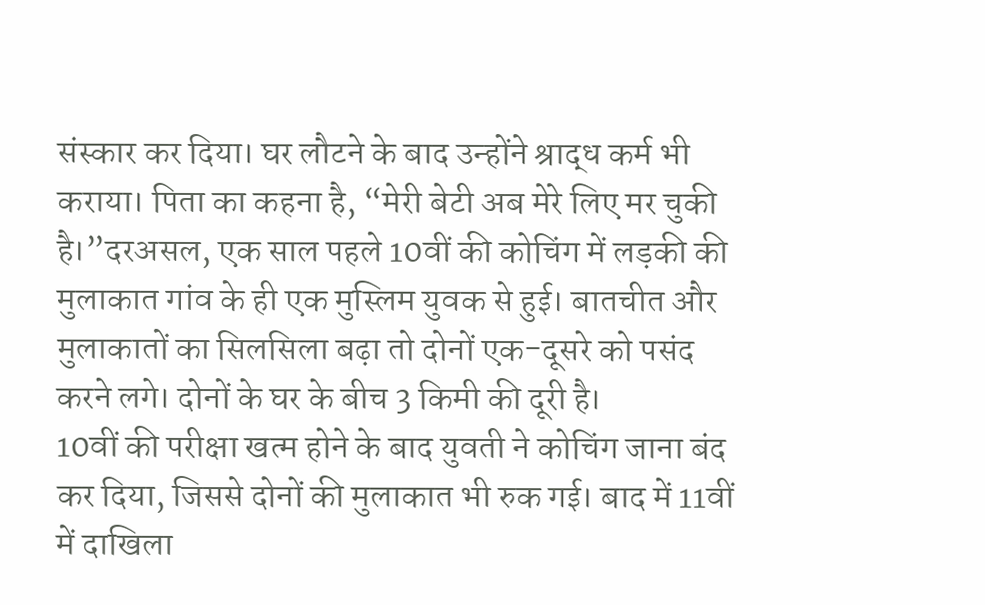संस्कार कर दिया। घर लौटने के बाद उन्होंने श्राद्ध कर्म भी कराया। पिता का कहना है, “मेरी बेटी अब मेरे लिए मर चुकी है।”दरअसल, एक साल पहले 10वीं की कोचिंग में लड़की की मुलाकात गांव के ही एक मुस्लिम युवक से हुई। बातचीत और मुलाकातों का सिलसिला बढ़ा तो दोनों एक-दूसरे को पसंद करने लगे। दोनों के घर के बीच 3 किमी की दूरी है।
10वीं की परीक्षा खत्म होने के बाद युवती ने कोचिंग जाना बंद कर दिया, जिससे दोनों की मुलाकात भी रुक गई। बाद में 11वीं में दाखिला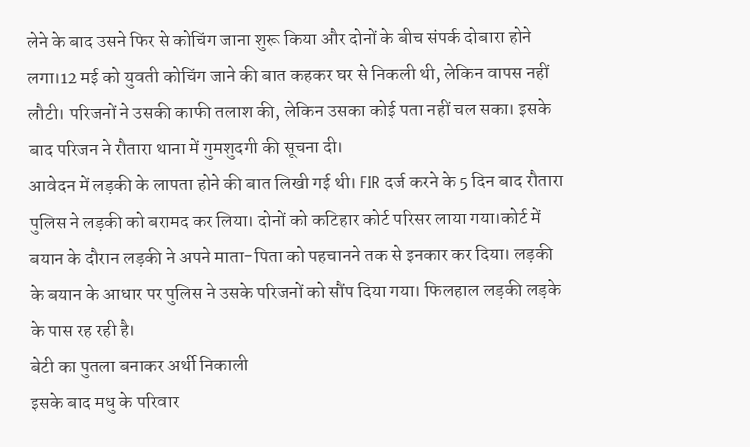लेने के बाद उसने फिर से कोचिंग जाना शुरू किया और दोनों के बीच संपर्क दोबारा होने लगा।12 मई को युवती कोचिंग जाने की बात कहकर घर से निकली थी, लेकिन वापस नहीं लौटी। परिजनों ने उसकी काफी तलाश की, लेकिन उसका कोई पता नहीं चल सका। इसके बाद परिजन ने रौतारा थाना में गुमशुदगी की सूचना दी।
आवेदन में लड़की के लापता होने की बात लिखी गई थी। FIR दर्ज करने के 5 दिन बाद रौतारा पुलिस ने लड़की को बरामद कर लिया। दोनों को कटिहार कोर्ट परिसर लाया गया।कोर्ट में बयान के दौरान लड़की ने अपने माता-पिता को पहचानने तक से इनकार कर दिया। लड़की के बयान के आधार पर पुलिस ने उसके परिजनों को सौंप दिया गया। फिलहाल लड़की लड़के के पास रह रही है।
बेटी का पुतला बनाकर अर्थी निकाली
इसके बाद मधु के परिवार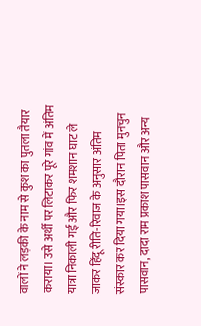वालों ने लड़की के नाम से कुश का पुतला तैयार कराया। उसे अर्थी पर लिटाकर पूरे गांव में अंतिम यात्रा निकाली गई और फिर शमशान घाट ले जाकर हिंदू रीति-रिवाज के अनुसार अंतिम संस्कार कर दिया गया।इस दौरान पिता मुनचुन पासवान, दादा राम प्रकाश पासवान और अन्य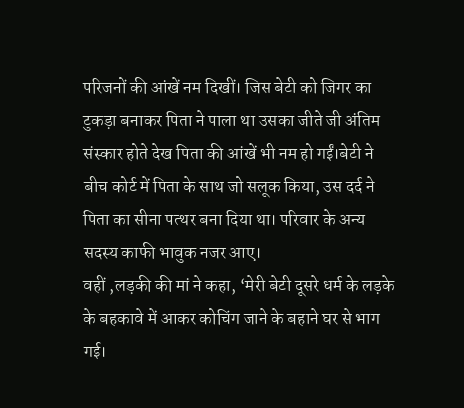परिजनों की आंखें नम दिखीं। जिस बेटी को जिगर का टुकड़ा बनाकर पिता ने पाला था उसका जीते जी अंतिम संस्कार होते देख पिता की आंखें भी नम हो गईं।बेटी ने बीच कोर्ट में पिता के साथ जो सलूक किया, उस दर्द ने पिता का सीना पत्थर बना दिया था। परिवार के अन्य सदस्य काफी भावुक नजर आए।
वहीं ,लड़की की मां ने कहा, ‘मेरी बेटी दूसरे धर्म के लड़के के बहकावे में आकर कोचिंग जाने के बहाने घर से भाग गई।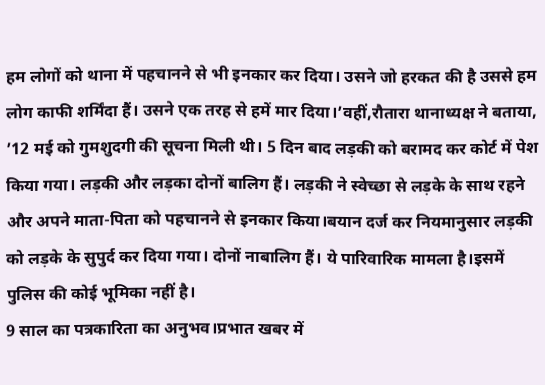हम लोगों को थाना में पहचानने से भी इनकार कर दिया। उसने जो हरकत की है उससे हम लोग काफी शर्मिंदा हैं। उसने एक तरह से हमें मार दिया।’वहीं,रौतारा थानाध्यक्ष ने बताया, ’12 मई को गुमशुदगी की सूचना मिली थी। 5 दिन बाद लड़की को बरामद कर कोर्ट में पेश किया गया। लड़की और लड़का दोनों बालिग हैं। लड़की ने स्वेच्छा से लड़के के साथ रहने और अपने माता-पिता को पहचानने से इनकार किया।बयान दर्ज कर नियमानुसार लड़की को लड़के के सुपुर्द कर दिया गया। दोनों नाबालिग हैं। ये पारिवारिक मामला है।इसमें पुलिस की कोई भूमिका नहीं है।
9 साल का पत्रकारिता का अनुभव।प्रभात खबर में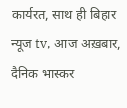कार्यरत, साथ ही बिहार न्यूज tv, आज अख़बार, दैनिक भास्कर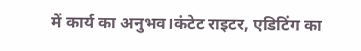में कार्य का अनुभव।कंटेट राइटर, एडिटिंग का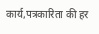कार्य,पत्रकारिता की हर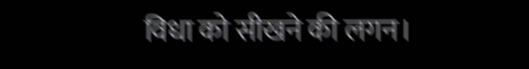विधा को सीखने की लगन।